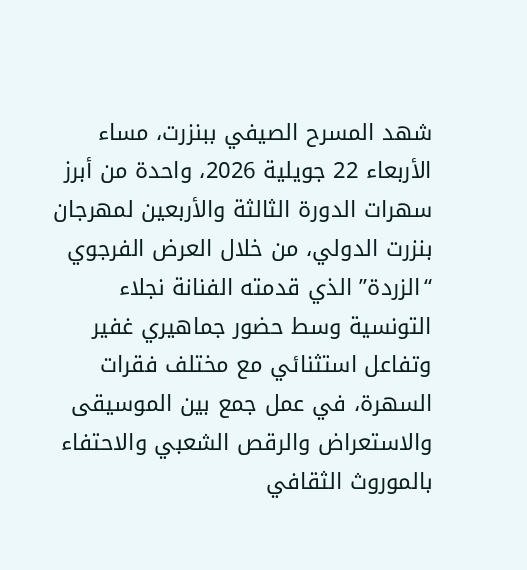شهد المسرح الصيفي ببنزرت، مساء الأربعاء 22 جويلية 2026، واحدة من أبرز سهرات الدورة الثالثة والأربعين لمهرجان بنزرت الدولي، من خلال العرض الفرجوي “الزردة” الذي قدمته الفنانة نجلاء التونسية وسط حضور جماهيري غفير وتفاعل استثنائي مع مختلف فقرات السهرة، في عمل جمع بين الموسيقى والاستعراض والرقص الشعبي والاحتفاء بالموروث الثقافي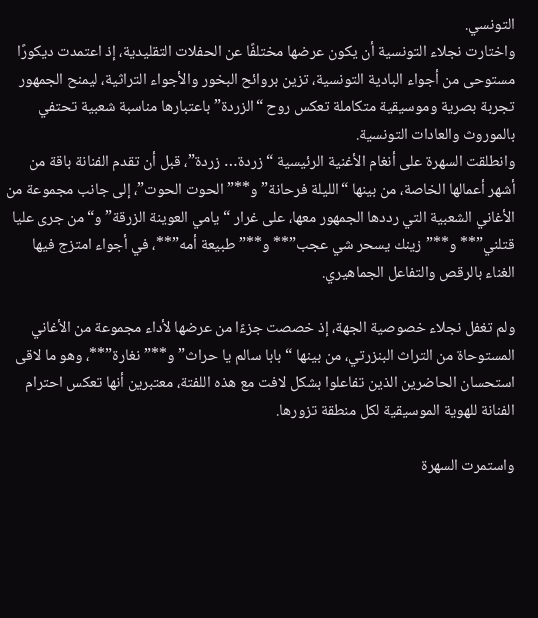التونسي.
واختارت نجلاء التونسية أن يكون عرضها مختلفًا عن الحفلات التقليدية، إذ اعتمدت ديكورًا مستوحى من أجواء البادية التونسية، تزين بروائح البخور والأجواء التراثية، ليمنح الجمهور تجربة بصرية وموسيقية متكاملة تعكس روح “الزردة” باعتبارها مناسبة شعبية تحتفي بالموروث والعادات التونسية.
وانطلقت السهرة على أنغام الأغنية الرئيسية “زردة… زردة”، قبل أن تقدم الفنانة باقة من أشهر أعمالها الخاصة، من بينها “الليلة فرحانة” و**”الحوت الحوت”، إلى جانب مجموعة من الأغاني الشعبية التي رددها الجمهور معها، على غرار “يامي العوينة الزرقة” و“من جرى عليا قتلني”** و**”زينك يسحر شي عجب”** و**”طبيعة أمه”**، في أجواء امتزج فيها الغناء بالرقص والتفاعل الجماهيري.

ولم تغفل نجلاء خصوصية الجهة، إذ خصصت جزءًا من عرضها لأداء مجموعة من الأغاني المستوحاة من التراث البنزرتي، من بينها “بابا سالم يا حراث” و**”نغارة”**، وهو ما لاقى استحسان الحاضرين الذين تفاعلوا بشكل لافت مع هذه اللفتة، معتبرين أنها تعكس احترام الفنانة للهوية الموسيقية لكل منطقة تزورها.

واستمرت السهرة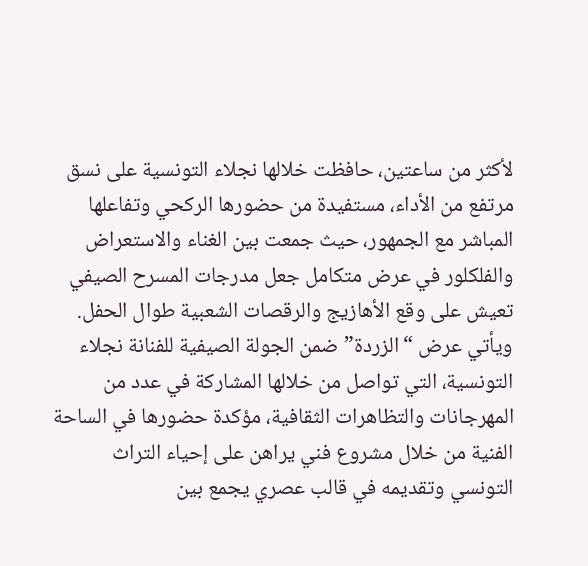لأكثر من ساعتين، حافظت خلالها نجلاء التونسية على نسق مرتفع من الأداء، مستفيدة من حضورها الركحي وتفاعلها المباشر مع الجمهور، حيث جمعت بين الغناء والاستعراض والفلكلور في عرض متكامل جعل مدرجات المسرح الصيفي تعيش على وقع الأهازيج والرقصات الشعبية طوال الحفل.
ويأتي عرض “الزردة” ضمن الجولة الصيفية للفنانة نجلاء التونسية، التي تواصل من خلالها المشاركة في عدد من المهرجانات والتظاهرات الثقافية، مؤكدة حضورها في الساحة الفنية من خلال مشروع فني يراهن على إحياء التراث التونسي وتقديمه في قالب عصري يجمع بين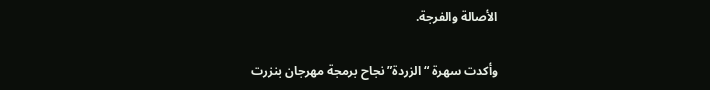الأصالة والفرجة.

وأكدت سهرة “الزردة” نجاح برمجة مهرجان بنزرت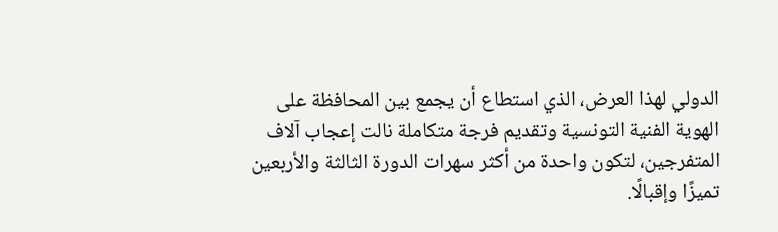الدولي لهذا العرض، الذي استطاع أن يجمع بين المحافظة على الهوية الفنية التونسية وتقديم فرجة متكاملة نالت إعجاب آلاف المتفرجين، لتكون واحدة من أكثر سهرات الدورة الثالثة والأربعين تميزًا وإقبالًا.